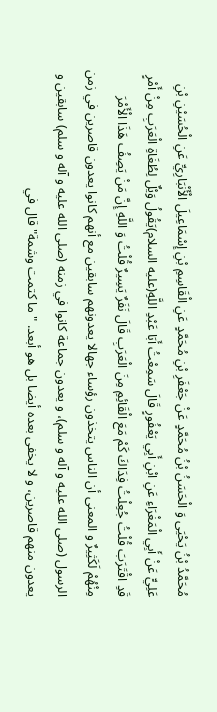مُحَمَّدُ بْنُ يَحْيَى وَ الْحَسَنُ بْنُ مُحَمَّدٍ عَنْ جَعْفَرِ بْنِ مُحَمَّدٍ عَنِ الْقَاسِمِ بْنِ إِسْمَاعِيلَ الْأَنْبَارِيِّ عَنِ الْحُسَيْنِ بْنِ عَلِيٍّ عَنْ أَبِي الْمَغْرَاءِ عَنِ ابْنِ أَبِي يَعْفُورٍ قَالَ سَمِعْتُ أَبَا عَبْدِ اللَّهِ(عليه السلام)يَقُولُ وَيْلٌ لِطُغَاةِ الْعَرَبِ مِنْ أَمْرٍ قَدِ اقْتَرَبَ قُلْتُ جُعِلْتُ فِدَاكَ كَمْ مَعَ الْقَائِمِ مِنَ الْعَرَبِ قَالَ نَفَرٌ يَسِيرٌ قُلْتُ وَ اللَّهِ إِنَّ مَنْ يَصِفُ هَذَا الْأَمْرَ مِنْهُمْ لَكَثِيرٌ و المعنى أن الناس يتخذون رؤساء جهالا يعدونهم سابقين مع أنهم كانوا يعدون قاصرين في زمن الرسول (صلى الله عليه و آله و سلم)، و يعدون جماعة كانوا في زمنه (صلى الله عليه و آله و سلم) سابقين و يعدون منهم قاصرين، و لا يخفى بعده أيضا بل هو أبعد. " ما كتمت وشمة" قال في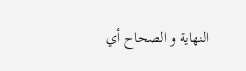النهاية و الصحاح أي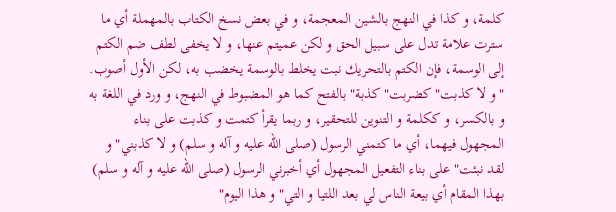كلمة، و كذا في النهج بالشين المعجمة، و في بعض نسخ الكتاب بالمهملة أي ما سترت علامة تدل على سبيل الحق و لكن عميتم عنها، و لا يخفى لطف ضم الكتم إلى الوسمة، فإن الكتم بالتحريك نبت يخلط بالوسمة يخضب به، لكن الأول أصوب. " و لا كذبت" كضربت" كذبة" بالفتح كما هو المضبوط في النهج، و ورد في اللغة به و بالكسر، و ككلمة و التنوين للتحقير، و ربما يقرأ كتمت و كذبت على بناء المجهول فيهما، أي ما كتمني الرسول (صلى الله عليه و آله و سلم) و لا كذبني" و لقد نبئت" على بناء التفعيل المجهول أي أخبرني الرسول (صلى الله عليه و آله و سلم) بهذا المقام أي بيعة الناس لي بعد اللتيا و التي" و هذا اليوم"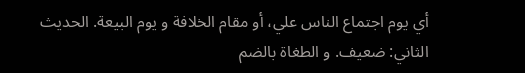أي يوم اجتماع الناس علي، أو مقام الخلافة و يوم البيعة. الحديث الثاني: ضعيف. و الطغاة بالضم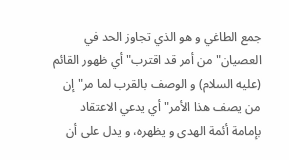جمع الطاغي و هو الذي تجاوز الحد في العصيان" من أمر قد اقترب" أي ظهور القائم (عليه السلام) و الوصف بالقرب لما مر" إن من يصف هذا الأمر" أي يدعي الاعتقاد بإمامة أئمة الهدى و يظهره، و يدل على أن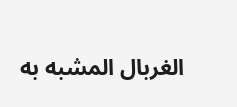الغربال المشبه به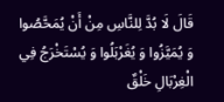قَالَ لَا بُدَّ لِلنَّاسِ مِنْ أَنْ يُمَحَّصُوا وَ يُمَيَّزُوا وَ يُغَرْبَلُوا وَ يُسْتَخْرَجُ فِي الْغِرْبَالِ خَلْقٌ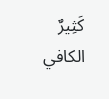كَثِيرٌ
الكافي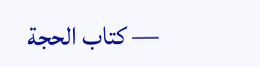— كتاب الحجة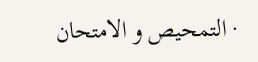· التمحيص و الامتحان